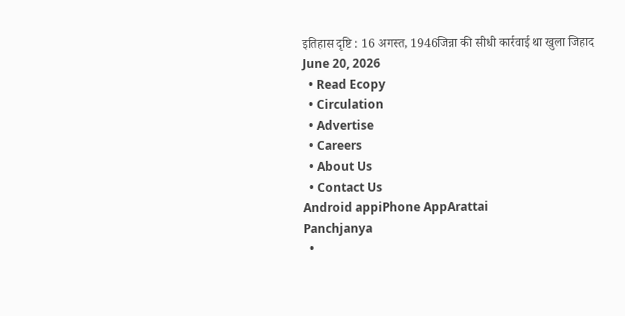इतिहास दृष्टि : 16 अगस्त, 1946जिन्ना की सीधी कार्रवाई था खुला जिहाद
June 20, 2026
  • Read Ecopy
  • Circulation
  • Advertise
  • Careers
  • About Us
  • Contact Us
Android appiPhone AppArattai
Panchjanya
  •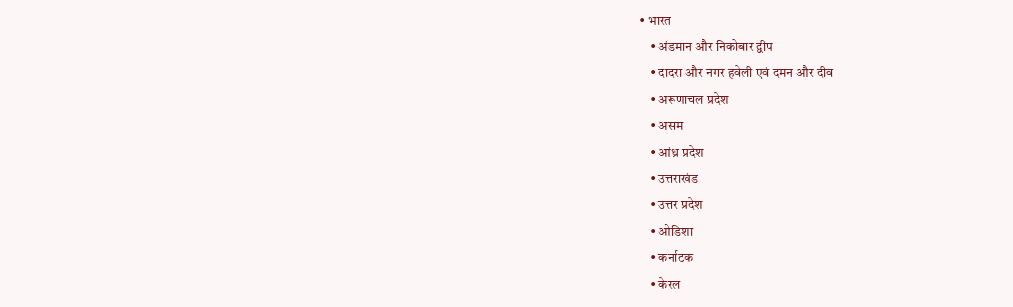• भारत
    • अंडमान और निकोबार द्वीप
    • दादरा और नगर हवेली एवं दमन और दीव
    • अरूणाचल प्रदेश
    • असम
    • आंध्र प्रदेश
    • उत्तराखंड
    • उत्तर प्रदेश
    • ओडिशा
    • कर्नाटक
    • केरल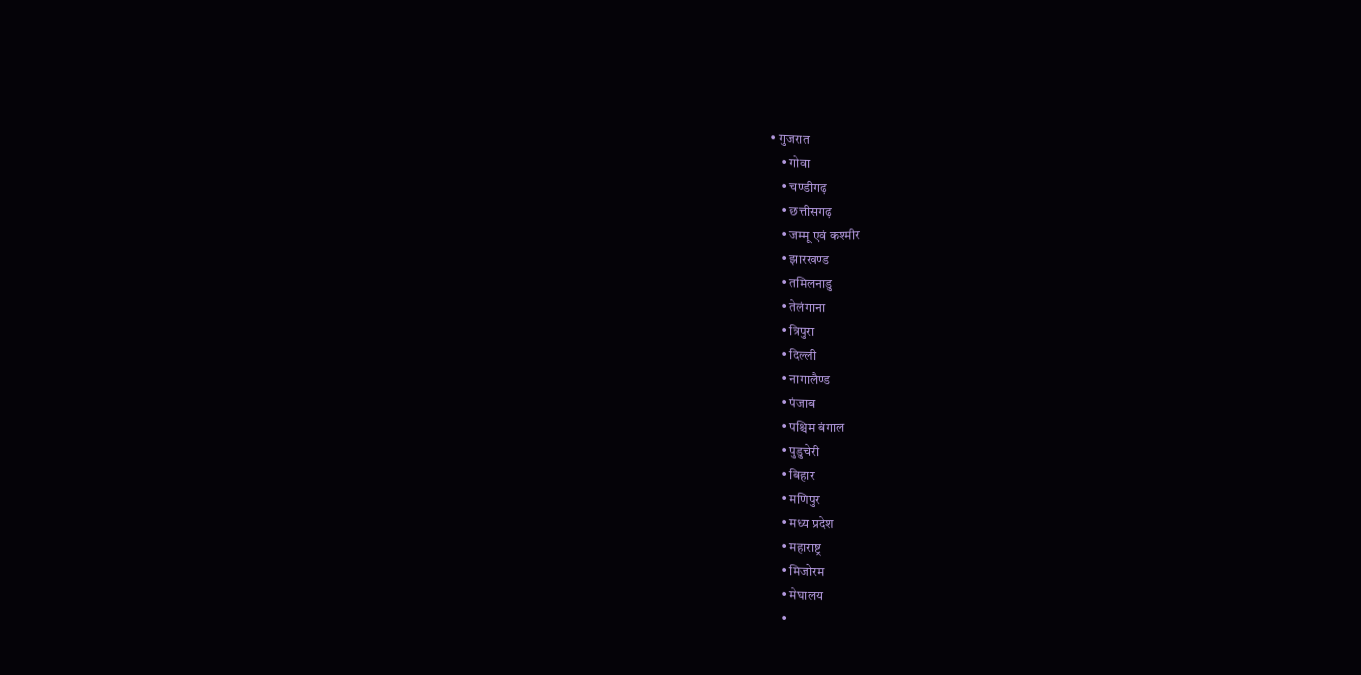• गुजरात
    • गोवा
    • चण्‍डीगढ़
    • छत्तीसगढ़
    • जम्‍मू एवं कश्‍मीर
    • झारखण्‍ड
    • तमिलनाडु
    • तेलंगाना
    • त्रिपुरा
    • दिल्ली
    • नागालैण्‍ड
    • पंजाब
    • पश्चिम बंगाल
    • पुडुचेरी
    • बिहार
    • मणिपुर
    • मध्य प्रदेश
    • महाराष्ट्र
    • मिजोरम
    • मेघालय
    •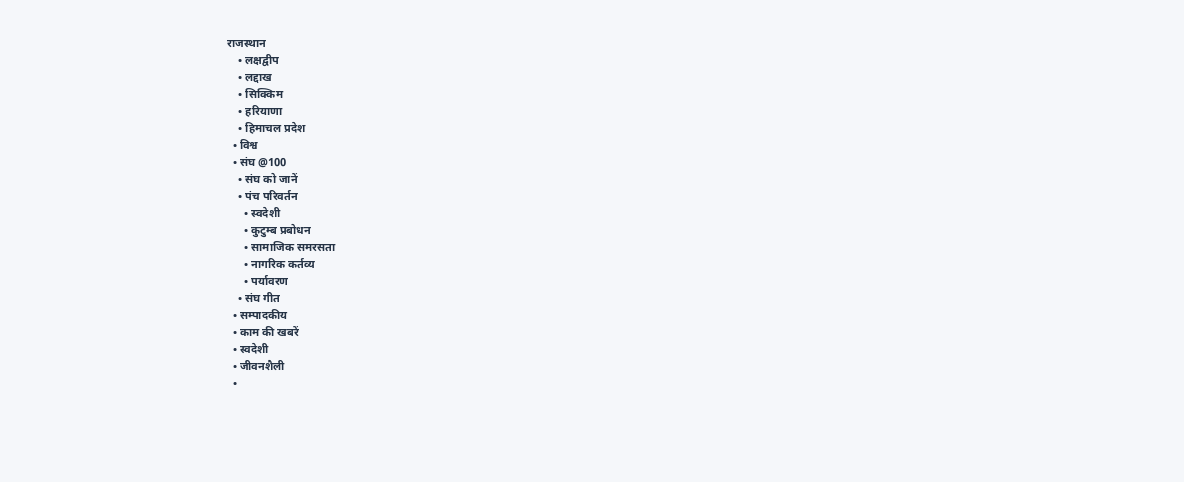राजस्थान
    • लक्षद्वीप
    • लद्दाख
    • सिक्किम
    • हरियाणा
    • हिमाचल प्रदेश
  • विश्व
  • संघ @100
    • संघ को जानें
    • पंच परिवर्तन
      • स्वदेशी
      • कुटुम्ब प्रबोधन
      • सामाजिक समरसता
      • नागरिक कर्तव्य
      • पर्यावरण
    • संघ गीत
  • सम्पादकीय
  • काम की खबरें
  • स्वदेशी
  • जीवनशैली
  •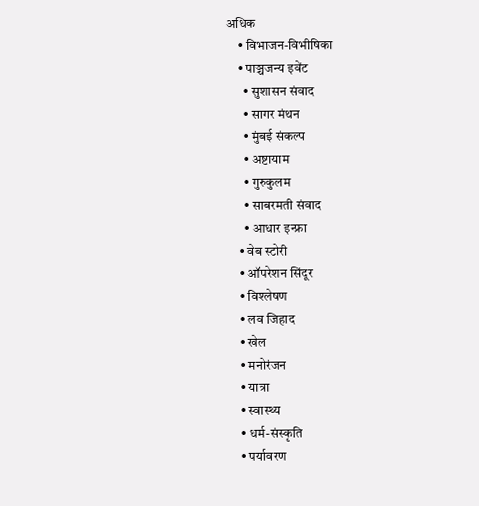अधिक
    • विभाजन-विभीषिका
    • पाञ्चजन्य इवेंट
      • सुशासन संवाद
      • सागर मंथन
      • मुंबई संकल्प
      • अष्टायाम
      • गुरुकुलम
      • साबरमती संवाद
      • आधार इन्फ्रा
    • वेब स्टोरी
    • ऑपरेशन सिंदूर
    • विश्लेषण
    • लव जिहाद
    • खेल
    • मनोरंजन
    • यात्रा
    • स्वास्थ्य
    • धर्म-संस्कृति
    • पर्यावरण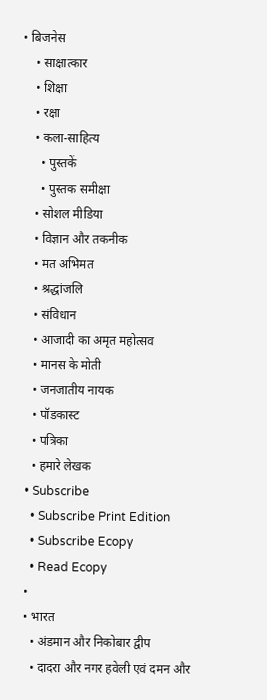• बिजनेस
    • साक्षात्कार
    • शिक्षा
    • रक्षा
    • कला-साहित्य
      • पुस्तकें
      • पुस्तक समीक्षा
    • सोशल मीडिया
    • विज्ञान और तकनीक
    • मत अभिमत
    • श्रद्धांजलि
    • संविधान
    • आजादी का अमृत महोत्सव
    • मानस के मोती
    • जनजातीय नायक
    • पॉडकास्ट
    • पत्रिका
    • हमारे लेखक
  • Subscribe
    • Subscribe Print Edition
    • Subscribe Ecopy
    • Read Ecopy
  •
  • भारत
    • अंडमान और निकोबार द्वीप
    • दादरा और नगर हवेली एवं दमन और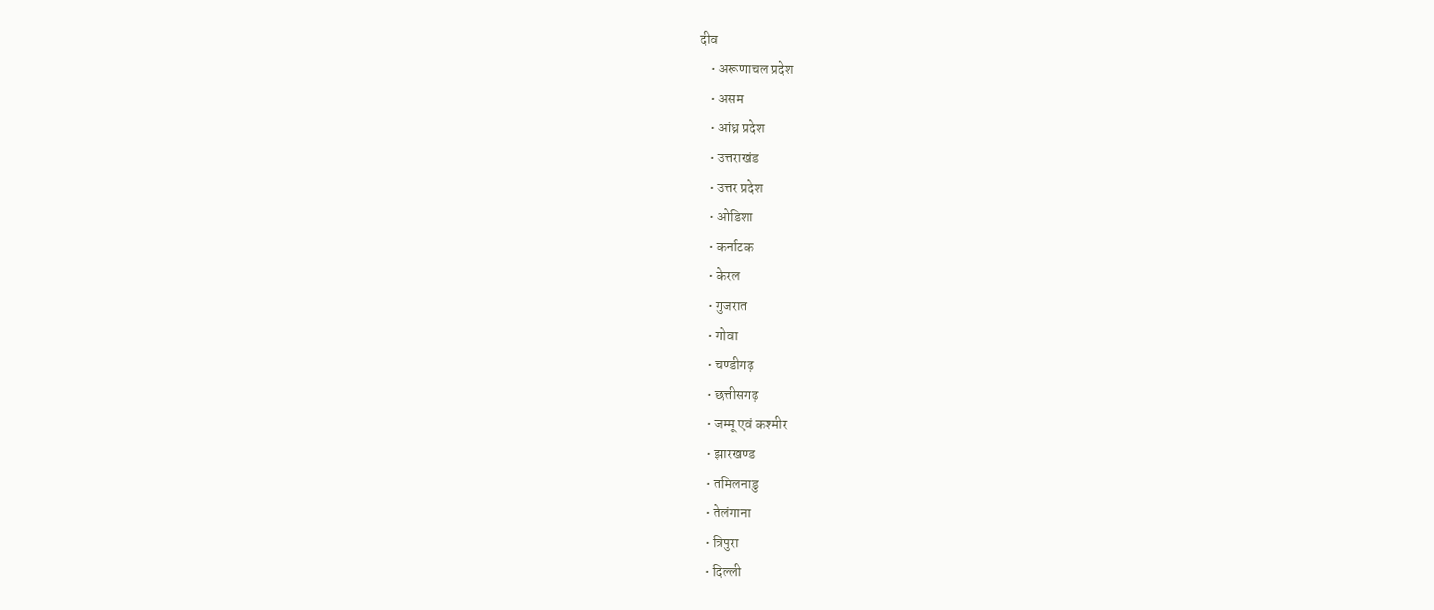दीव
    • अरूणाचल प्रदेश
    • असम
    • आंध्र प्रदेश
    • उत्तराखंड
    • उत्तर प्रदेश
    • ओडिशा
    • कर्नाटक
    • केरल
    • गुजरात
    • गोवा
    • चण्‍डीगढ़
    • छत्तीसगढ़
    • जम्‍मू एवं कश्‍मीर
    • झारखण्‍ड
    • तमिलनाडु
    • तेलंगाना
    • त्रिपुरा
    • दिल्ली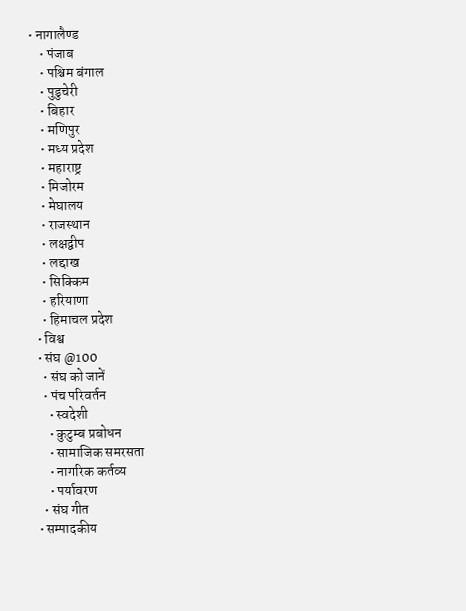• नागालैण्‍ड
    • पंजाब
    • पश्चिम बंगाल
    • पुडुचेरी
    • बिहार
    • मणिपुर
    • मध्य प्रदेश
    • महाराष्ट्र
    • मिजोरम
    • मेघालय
    • राजस्थान
    • लक्षद्वीप
    • लद्दाख
    • सिक्किम
    • हरियाणा
    • हिमाचल प्रदेश
  • विश्व
  • संघ @100
    • संघ को जानें
    • पंच परिवर्तन
      • स्वदेशी
      • कुटुम्ब प्रबोधन
      • सामाजिक समरसता
      • नागरिक कर्तव्य
      • पर्यावरण
    • संघ गीत
  • सम्पादकीय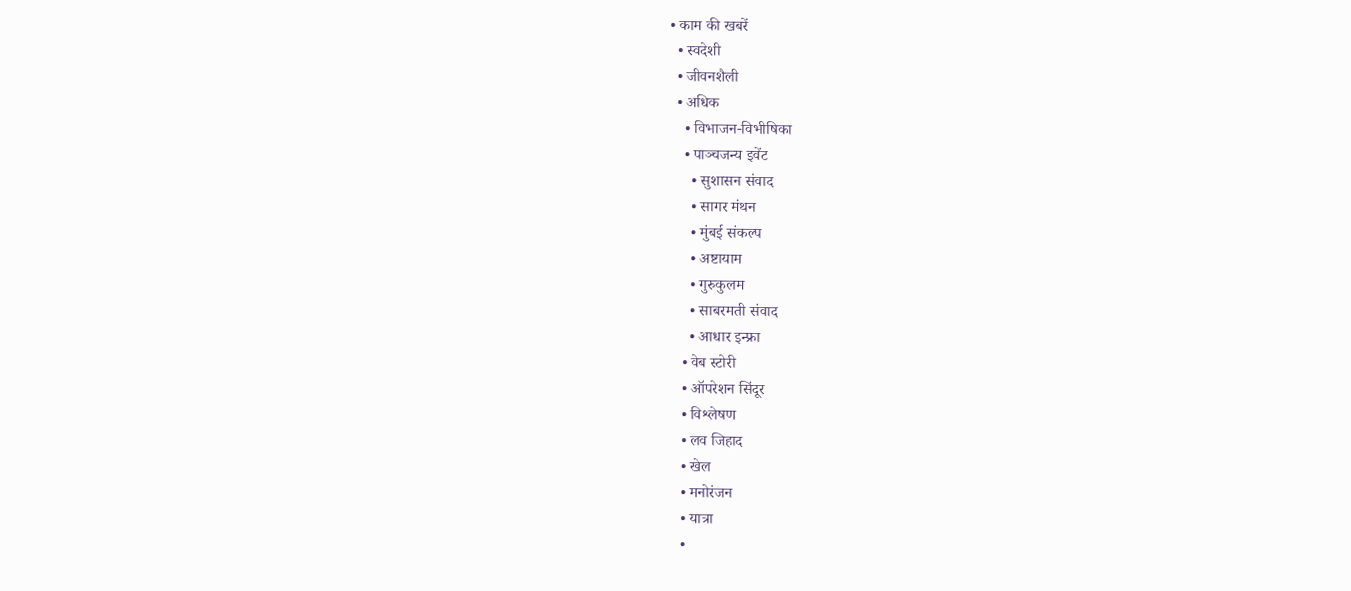• काम की खबरें
  • स्वदेशी
  • जीवनशैली
  • अधिक
    • विभाजन-विभीषिका
    • पाञ्चजन्य इवेंट
      • सुशासन संवाद
      • सागर मंथन
      • मुंबई संकल्प
      • अष्टायाम
      • गुरुकुलम
      • साबरमती संवाद
      • आधार इन्फ्रा
    • वेब स्टोरी
    • ऑपरेशन सिंदूर
    • विश्लेषण
    • लव जिहाद
    • खेल
    • मनोरंजन
    • यात्रा
    •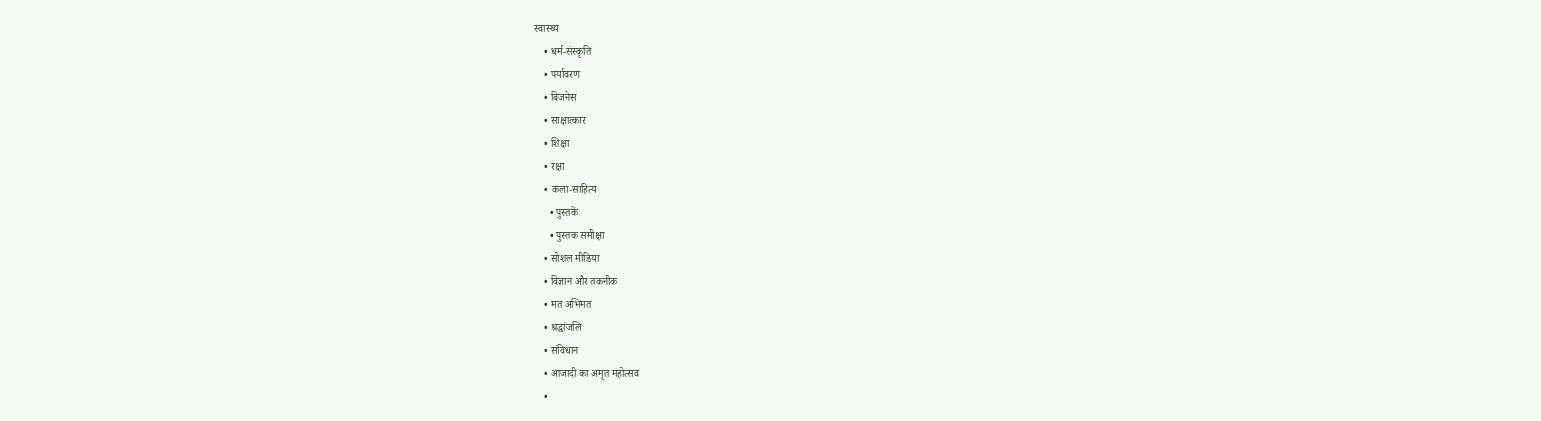स्वास्थ्य
    • धर्म-संस्कृति
    • पर्यावरण
    • बिजनेस
    • साक्षात्कार
    • शिक्षा
    • रक्षा
    • कला-साहित्य
      • पुस्तकें
      • पुस्तक समीक्षा
    • सोशल मीडिया
    • विज्ञान और तकनीक
    • मत अभिमत
    • श्रद्धांजलि
    • संविधान
    • आजादी का अमृत महोत्सव
    •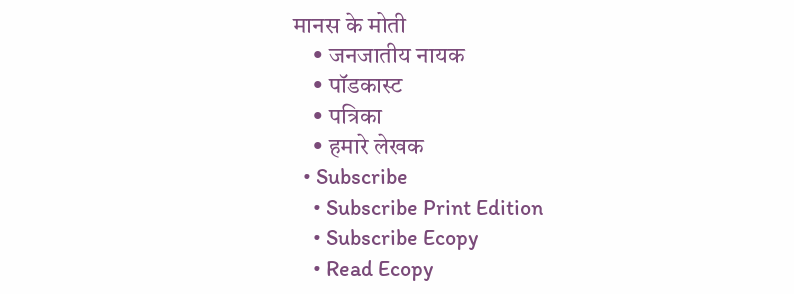मानस के मोती
    • जनजातीय नायक
    • पॉडकास्ट
    • पत्रिका
    • हमारे लेखक
  • Subscribe
    • Subscribe Print Edition
    • Subscribe Ecopy
    • Read Ecopy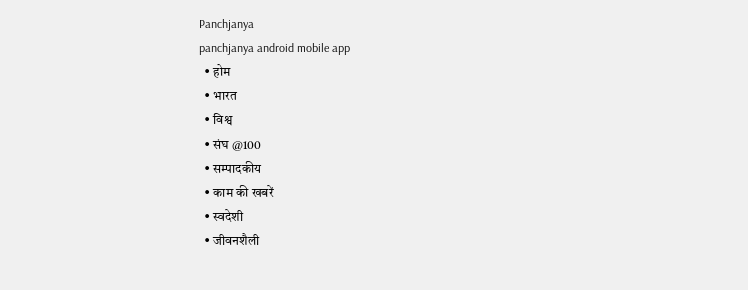Panchjanya
panchjanya android mobile app
  • होम
  • भारत
  • विश्व
  • संघ @100
  • सम्पादकीय
  • काम की खबरें
  • स्वदेशी
  • जीवनशैली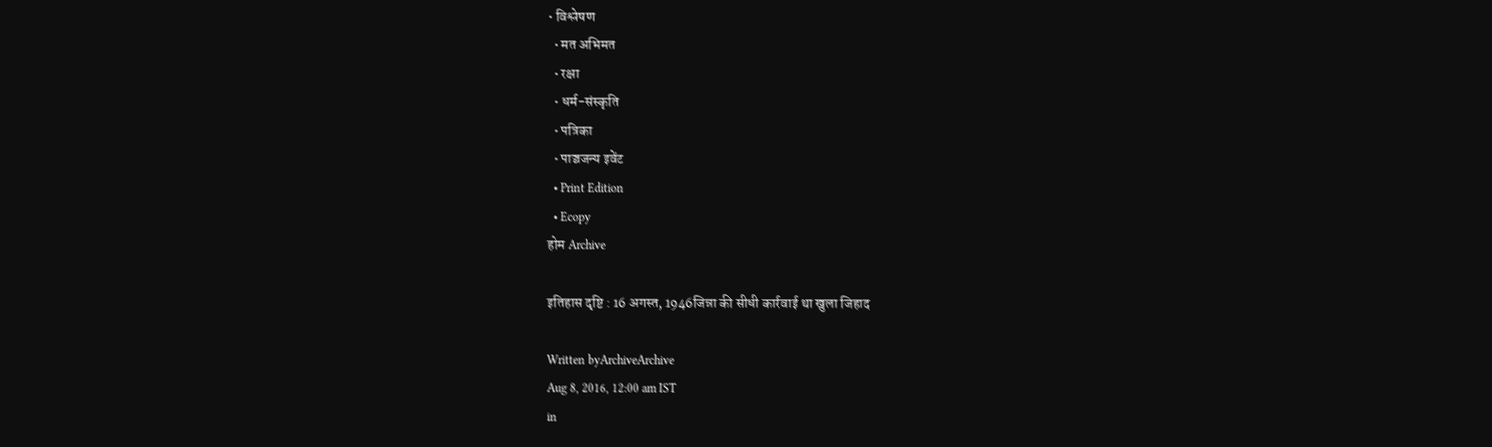• विश्लेषण
  • मत अभिमत
  • रक्षा
  • धर्म-संस्कृति
  • पत्रिका
  • पाञ्चजन्य इवेंट
  • Print Edition
  • Ecopy
होम Archive

इतिहास दृष्टि : 16 अगस्त, 1946जिन्ना की सीधी कार्रवाई था खुला जिहाद

Written byArchiveArchive
Aug 8, 2016, 12:00 am IST
in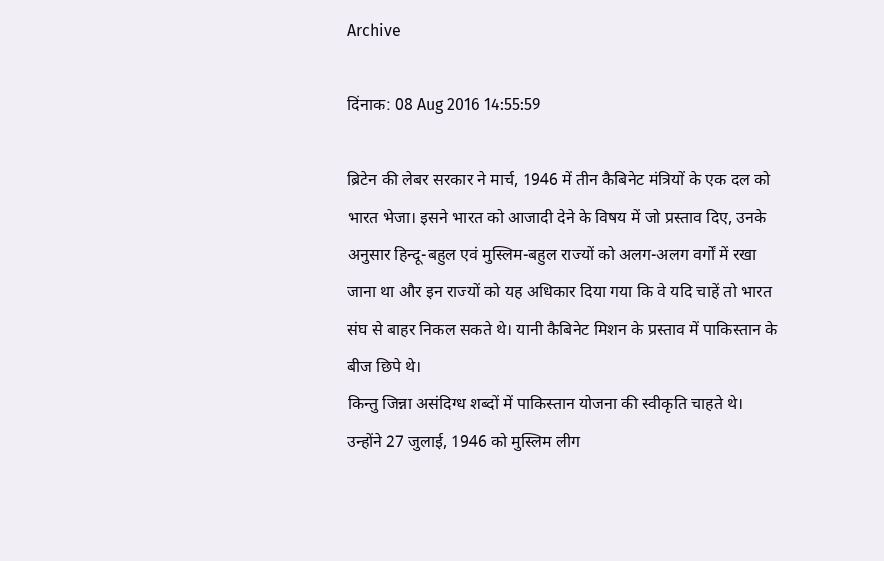Archive

दिंनाक: 08 Aug 2016 14:55:59

ब्रिटेन की लेबर सरकार ने मार्च, 1946 में तीन कैबिनेट मंत्रियों के एक दल को भारत भेजा। इसने भारत को आजादी देने के विषय में जो प्रस्ताव दिए, उनके अनुसार हिन्दू-बहुल एवं मुस्लिम-बहुल राज्यों को अलग-अलग वर्गों में रखा जाना था और इन राज्यों को यह अधिकार दिया गया कि वे यदि चाहें तो भारत संघ से बाहर निकल सकते थे। यानी कैबिनेट मिशन के प्रस्ताव में पाकिस्तान के बीज छिपे थे।
किन्तु जिन्ना असंदिग्ध शब्दों में पाकिस्तान योजना की स्वीकृति चाहते थे। उन्होंने 27 जुलाई, 1946 को मुस्लिम लीग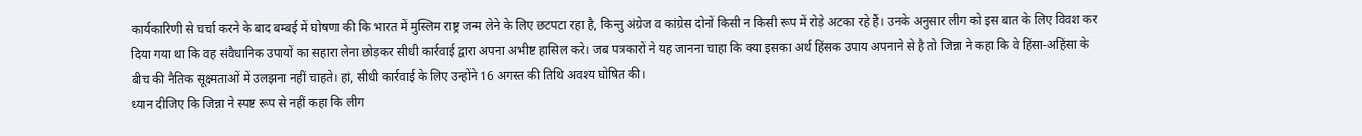कार्यकारिणी से चर्चा करने के बाद बम्बई में घोषणा की कि भारत में मुस्लिम राष्ट्र जन्म लेने के लिए छटपटा रहा है, किन्तु अंग्रेज व कांग्रेस दोनों किसी न किसी रूप में रोड़े अटका रहे हैं। उनके अनुसार लीग को इस बात के लिए विवश कर दिया गया था कि वह संवैधानिक उपायों का सहारा लेना छोड़कर सीधी कार्रवाई द्वारा अपना अभीष्ट हासिल करे। जब पत्रकारों ने यह जानना चाहा कि क्या इसका अर्थ हिंसक उपाय अपनाने से है तो जिन्ना ने कहा कि वे हिंसा-अहिंसा के बीच की नैतिक सूक्ष्मताओं में उलझना नहीं चाहते। हां, सीधी कार्रवाई के लिए उन्होंने 16 अगस्त की तिथि अवश्य घोषित की।
ध्यान दीजिए कि जिन्ना ने स्पष्ट रूप से नहीं कहा कि लीग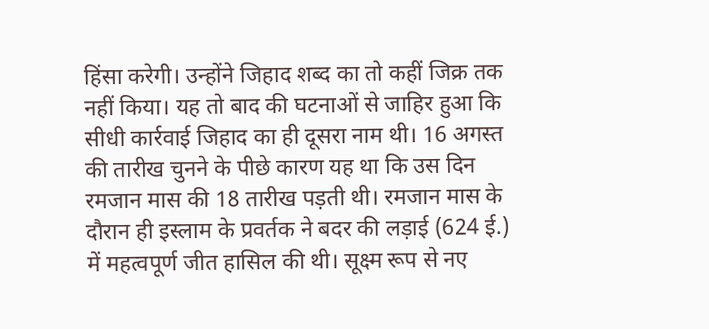हिंसा करेगी। उन्होंने जिहाद शब्द का तो कहीं जिक्र तक नहीं किया। यह तो बाद की घटनाओं से जाहिर हुआ कि सीधी कार्रवाई जिहाद का ही दूसरा नाम थी। 16 अगस्त की तारीख चुनने के पीछे कारण यह था कि उस दिन रमजान मास की 18 तारीख पड़ती थी। रमजान मास के दौरान ही इस्लाम के प्रवर्तक ने बदर की लड़ाई (624 ई.) में महत्वपूर्ण जीत हासिल की थी। सूक्ष्म रूप से नए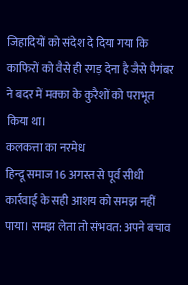जिहादियों को संदेश दे दिया गया कि काफिरों को वैसे ही रगड़ देना है जैसे पैगंबर ने बदर में मक्का के कुरैशों को पराभूत
किया था।
कलकत्ता का नरमेध
हिन्दू समाज 16 अगस्त से पूर्व सीधी कार्रवाई के सही आशय को समझ नहीं पाया। समझ लेता तो संभवत: अपने बचाव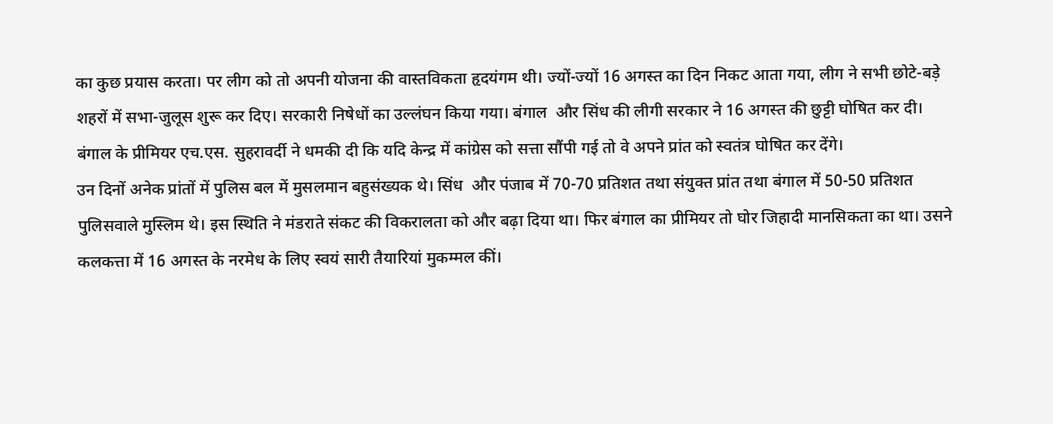का कुछ प्रयास करता। पर लीग को तो अपनी योजना की वास्तविकता हृदयंगम थी। ज्यों-ज्यों 16 अगस्त का दिन निकट आता गया, लीग ने सभी छोटे-बड़े शहरों में सभा-जुलूस शुरू कर दिए। सरकारी निषेधों का उल्लंघन किया गया। बंगाल  और सिंध की लीगी सरकार ने 16 अगस्त की छुट्टी घोषित कर दी। बंगाल के प्रीमियर एच.एस. सुहरावर्दी ने धमकी दी कि यदि केन्द्र में कांग्रेस को सत्ता सौंपी गई तो वे अपने प्रांत को स्वतंत्र घोषित कर देंगे।
उन दिनों अनेक प्रांतों में पुलिस बल में मुसलमान बहुसंख्यक थे। सिंध  और पंजाब में 70-70 प्रतिशत तथा संयुक्त प्रांत तथा बंगाल में 50-50 प्रतिशत पुलिसवाले मुस्लिम थे। इस स्थिति ने मंडराते संकट की विकरालता को और बढ़ा दिया था। फिर बंगाल का प्रीमियर तो घोर जिहादी मानसिकता का था। उसने कलकत्ता में 16 अगस्त के नरमेध के लिए स्वयं सारी तैयारियां मुकम्मल कीं।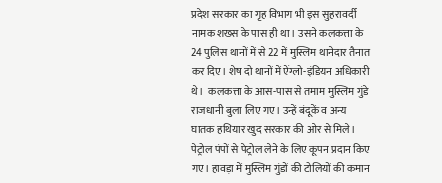प्रदेश सरकार का गृह विभाग भी इस सुहरावर्दी नामक शख्स के पास ही था। उसने कलकत्ता के 24 पुलिस थानों में से 22 में मुस्लिम थानेदार तैनात कर दिए। शेष दो थानों में ऐंग्लो-इंडियन अधिकारी थे।  कलकत्ता के आस-पास से तमाम मुस्लिम गुंडे राजधानी बुला लिए गए। उन्हें बंदूकें व अन्य घातक हथियार खुद सरकार की ओर से मिले। पेट्रोल पंपों से पेट्रोल लेने के लिए कूपन प्रदान किए गए। हावड़ा में मुस्लिम गुंडों की टोलियों की कमान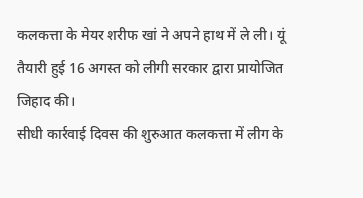कलकत्ता के मेयर शरीफ खां ने अपने हाथ में ले ली। यूं तैयारी हुई 16 अगस्त को लीगी सरकार द्वारा प्रायोजित जिहाद की।
सीधी कार्रवाई दिवस की शुरुआत कलकत्ता में लीग के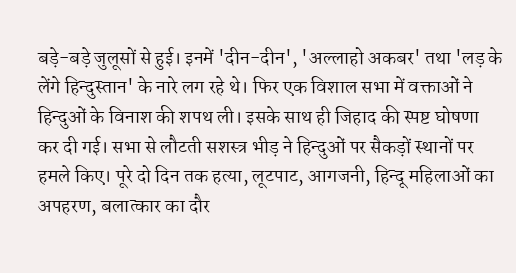बड़े-बड़े जुलूसों से हुई। इनमें 'दीन-दीन', 'अल्लाहो अकबर' तथा 'लड़ के लेंगे हिन्दुस्तान' के नारे लग रहे थे। फिर एक विशाल सभा में वक्ताओं ने हिन्दुओं के विनाश की शपथ ली। इसके साथ ही जिहाद की स्पष्ट घोषणा कर दी गई। सभा से लौटती सशस्त्र भीड़ ने हिन्दुओं पर सैकड़ों स्थानों पर हमले किए। पूरे दो दिन तक हत्या, लूटपाट, आगजनी, हिन्दू महिलाओं का अपहरण, बलात्कार का दौर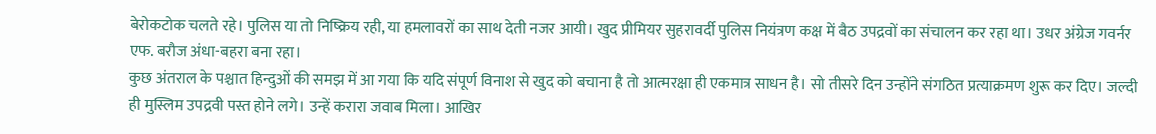बेरोकटोक चलते रहे। पुलिस या तो निष्क्रिय रही, या हमलावरों का साथ देती नजर आयी। खुद प्रीमियर सुहरावर्दी पुलिस नियंत्रण कक्ष में बैठ उपद्रवों का संचालन कर रहा था। उधर अंग्रेज गवर्नर एफ. बरौज अंधा-बहरा बना रहा।
कुछ अंतराल के पश्चात हिन्दुओं की समझ में आ गया कि यदि संपूर्ण विनाश से खुद को बचाना है तो आत्मरक्षा ही एकमात्र साधन है। सो तीसरे दिन उन्होंने संगठित प्रत्याक्रमण शुरू कर दिए। जल्दी ही मुस्लिम उपद्रवी पस्त होने लगे। उन्हें करारा जवाब मिला। आखिर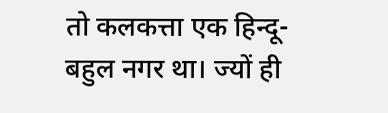तो कलकत्ता एक हिन्दू-बहुल नगर था। ज्यों ही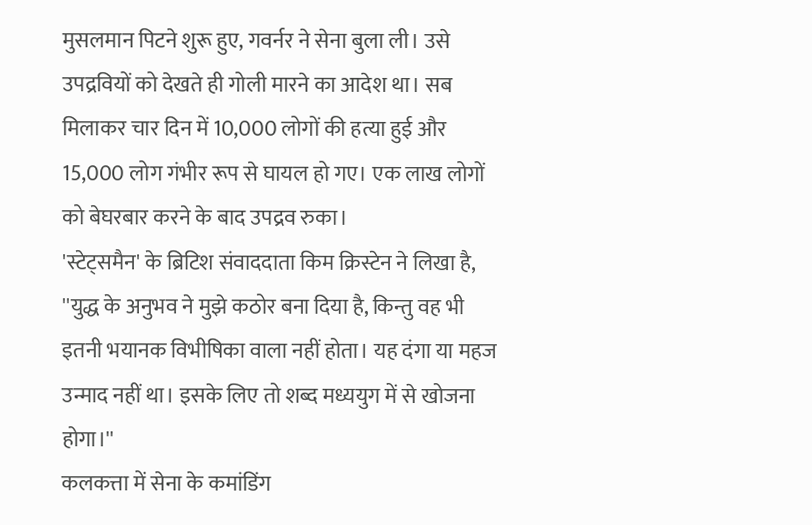मुसलमान पिटने शुरू हुए, गवर्नर ने सेना बुला ली। उसे उपद्रवियों को देखते ही गोली मारने का आदेश था। सब मिलाकर चार दिन में 10,000 लोगों की हत्या हुई और 15,000 लोग गंभीर रूप से घायल हो गए। एक लाख लोगों को बेघरबार करने के बाद उपद्रव रुका।
'स्टेट्समैन' के ब्रिटिश संवाददाता किम क्रिस्टेन ने लिखा है, ''युद्ध के अनुभव ने मुझे कठोर बना दिया है, किन्तु वह भी इतनी भयानक विभीषिका वाला नहीं होता। यह दंगा या महज उन्माद नहीं था। इसके लिए तो शब्द मध्ययुग में से खोजना होगा।''
कलकत्ता में सेना के कमांडिंग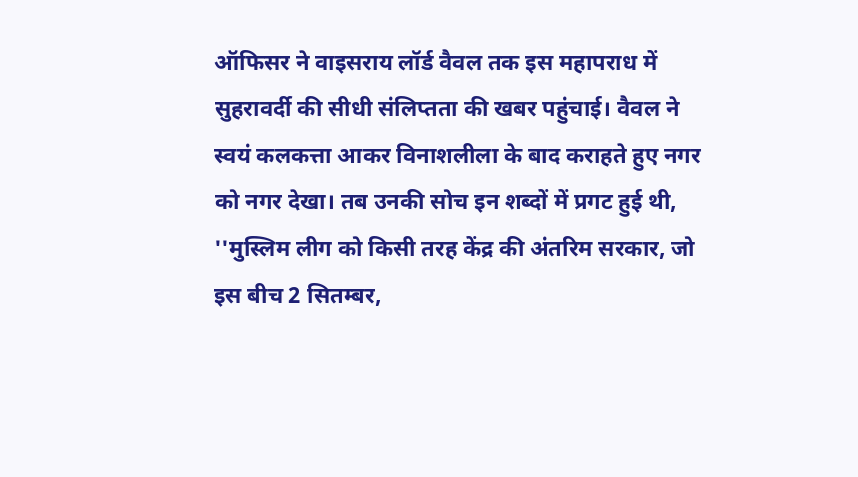ऑफिसर ने वाइसराय लॉर्ड वैवल तक इस महापराध में सुहरावर्दी की सीधी संलिप्तता की खबर पहुंचाई। वैवल ने स्वयं कलकत्ता आकर विनाशलीला के बाद कराहते हुए नगर को नगर देखा। तब उनकी सोच इन शब्दों में प्रगट हुई थी, ''मुस्लिम लीग को किसी तरह केंद्र की अंतरिम सरकार, जो इस बीच 2 सितम्बर,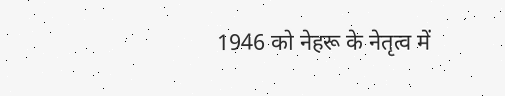1946 को नेहरू के नेतृत्व में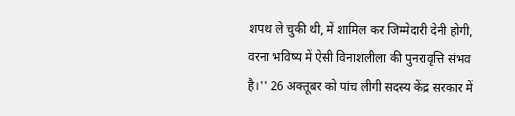शपथ ले चुकी थी, में शामिल कर जिम्मेदारी देनी होगी, वरना भविष्य में ऐसी विनाशलीला की पुनरावृत्ति संभव है।'' 26 अक्तूबर को पांच लीगी सदस्य केंद्र सरकार में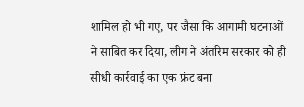शामिल हो भी गए, पर जैसा कि आगामी घटनाओं ने साबित कर दिया, लीग ने अंतरिम सरकार को ही सीधी कार्रवाई का एक फ्रंट बना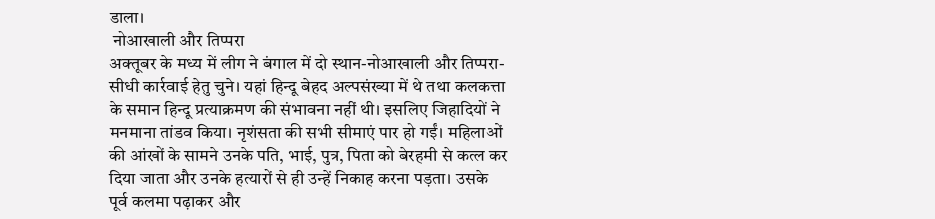डाला।
 नोआखाली और तिप्परा
अक्तूबर के मध्य में लीग ने बंगाल में दो स्थान-नोआखाली और तिप्परा-सीधी कार्रवाई हेतु चुने। यहां हिन्दू बेहद अल्पसंख्या में थे तथा कलकत्ता के समान हिन्दू प्रत्याक्रमण की संभावना नहीं थी। इसलिए जिहादियों ने मनमाना तांडव किया। नृशंसता की सभी सीमाएं पार हो गईं। महिलाओं की आंखों के सामने उनके पति, भाई, पुत्र, पिता को बेरहमी से कत्ल कर दिया जाता और उनके हत्यारों से ही उन्हें निकाह करना पड़ता। उसके पूर्व कलमा पढ़ाकर और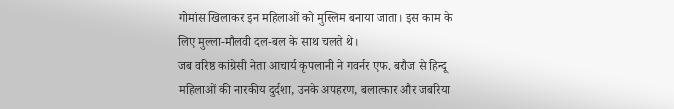गोमांस खिलाकर इन महिलाओं को मुस्लिम बनाया जाता। इस काम के लिए मुल्ला-मौलवी दल-बल के साथ चलते थे।
जब वरिष्ठ कांग्रेसी नेता आचार्य कृपलानी ने गवर्नर एफ. बरौज से हिन्दू महिलाओं की नारकीय दुर्दशा, उनके अपहरण, बलात्कार और जबरिया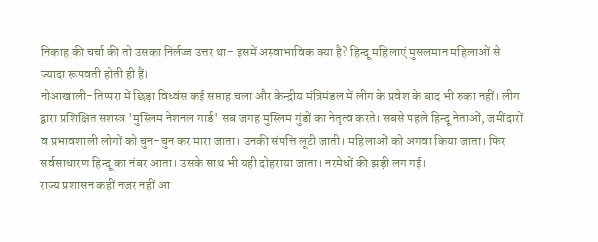निकाह की चर्चा की तो उसका निर्लज्ज उत्तर था- इसमें अस्वाभाविक क्या है? हिन्दू महिलाएं मुसलमान महिलाओं से ज्यादा रूपवती होती ही हैं।
नोआखाली-तिप्परा में छिड़ा विध्वंस कई सप्ताह चला और केन्द्रीय मंत्रिमंडल में लीग के प्रवेश के बाद भी रुका नहीं। लीग द्वारा प्रशिक्षित सशस्त्र 'मुस्लिम नेशनल गार्ड' सब जगह मुस्लिम गुंडों का नेतृत्व करते। सबसे पहले हिन्दू नेताओं, जमींदारों व प्रभावशाली लोगों को चुन-चुन कर मारा जाता। उनकी संपत्ति लूटी जाती। महिलाओं को अगवा किया जाता। फिर सर्वसाधारण हिन्दू का नंबर आता। उसके साथ भी यही दोहराया जाता। नरमेधों की झड़ी लग गई।
राज्य प्रशासन कहीं नजर नहीं आ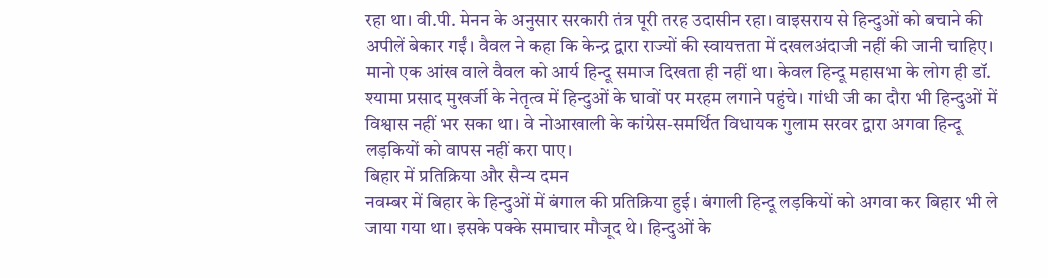रहा था। वी.पी. मेनन के अनुसार सरकारी तंत्र पूरी तरह उदासीन रहा। वाइसराय से हिन्दुओं को बचाने की अपीलें बेकार गईं। वैवल ने कहा कि केन्द्र द्वारा राज्यों की स्वायत्तता में दखलअंदाजी नहीं की जानी चाहिए। मानो एक आंख वाले वैवल को आर्य हिन्दू समाज दिखता ही नहीं था। केवल हिन्दू महासभा के लोग ही डॉ. श्यामा प्रसाद मुखर्जी के नेतृत्व में हिन्दुओं के घावों पर मरहम लगाने पहुंचे। गांधी जी का दौरा भी हिन्दुओं में विश्वास नहीं भर सका था। वे नोआखाली के कांग्रेस-समर्थित विधायक गुलाम सरवर द्वारा अगवा हिन्दू लड़कियों को वापस नहीं करा पाए।
बिहार में प्रतिक्रिया और सैन्य दमन
नवम्बर में बिहार के हिन्दुओं में बंगाल की प्रतिक्रिया हुई। बंगाली हिन्दू लड़कियों को अगवा कर बिहार भी ले जाया गया था। इसके पक्के समाचार मौजूद थे। हिन्दुओं के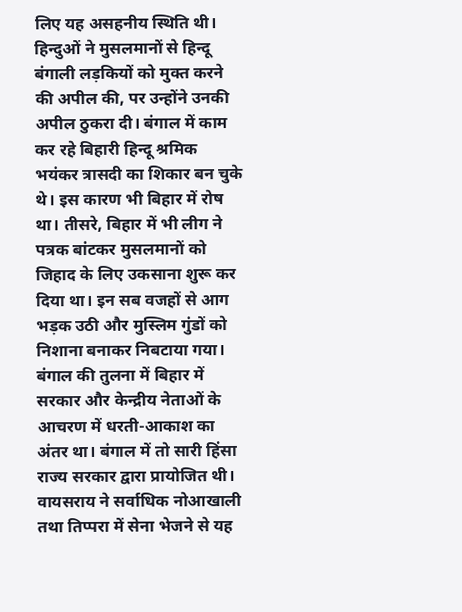लिए यह असहनीय स्थिति थी। हिन्दुओं ने मुसलमानों से हिन्दू बंगाली लड़कियों को मुक्त करने की अपील की, पर उन्होंने उनकी अपील ठुकरा दी। बंगाल में काम कर रहे बिहारी हिन्दू श्रमिक भयंकर त्रासदी का शिकार बन चुके थे। इस कारण भी बिहार में रोष था। तीसरे, बिहार में भी लीग ने पत्रक बांटकर मुसलमानों को जिहाद के लिए उकसाना शुरू कर दिया था। इन सब वजहों से आग भड़क उठी और मुस्लिम गुंडों को निशाना बनाकर निबटाया गया।
बंगाल की तुलना में बिहार में सरकार और केन्द्रीय नेताओं के आचरण में धरती-आकाश का अंतर था। बंगाल में तो सारी हिंसा राज्य सरकार द्वारा प्रायोजित थी। वायसराय ने सर्वाधिक नोआखाली तथा तिप्परा में सेना भेजने से यह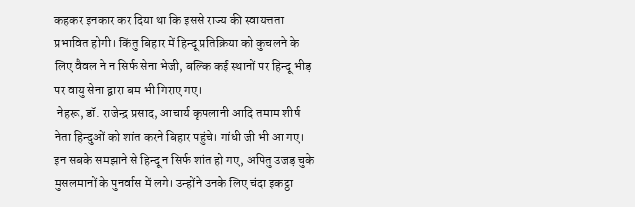कहकर इनकार कर दिया था कि इससे राज्य की स्वायत्तता प्रभावित होगी। किंतु बिहार में हिन्दू प्रतिक्रिया को कुचलने के लिए वैवल ने न सिर्फ सेना भेजी, बल्कि कई स्थानों पर हिन्दू भीड़ पर वायु सेना द्वारा बम भी गिराए गए।
 नेहरू, डॉ. राजेन्द्र प्रसाद, आचार्य कृपलानी आदि तमाम शीर्ष नेता हिन्दुओं को शांत करने बिहार पहुंचे। गांधी जी भी आ गए। इन सबके समझाने से हिन्दू न सिर्फ शांत हो गए, अपितु उजड़ चुके मुसलमानों के पुनर्वास में लगे। उन्होंने उनके लिए चंदा इकट्ठा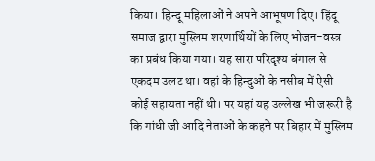किया। हिन्दू महिलाओं ने अपने आभूषण दिए। हिंदू समाज द्वारा मुस्लिम शरणार्थियों के लिए भोजन-वस्त्र का प्रबंध किया गया। यह सारा परिदृश्य बंगाल से एकदम उलट था। वहां के हिन्दुओं के नसीब में ऐसी कोई सहायता नहीं थी। पर यहां यह उल्लेख भी जरूरी है कि गांधी जी आदि नेताओं के कहने पर बिहार में मुस्लिम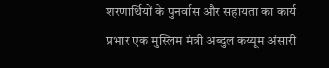शरणार्थियों के पुनर्वास और सहायता का कार्य  प्रभार एक मुस्लिम मंत्री अब्दुल कय्यूम अंसारी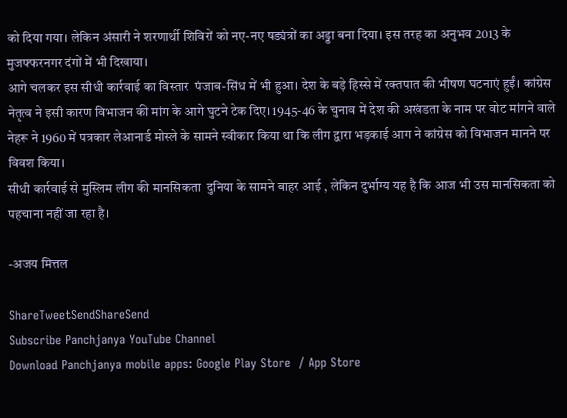को दिया गया। लेकिन अंसारी ने शरणार्थी शिविरों को नए-नए षड्यंत्रों का अड्डा बना दिया। इस तरह का अनुभव 2013 के मुजफ्फरनगर दंगों में भी दिखाया।
आगे चलकर इस सीधी कार्रवाई का विस्तार  पंजाब-सिंध में भी हुआ। देश के बड़े हिस्से में रक्तपात की भीषण घटनाएं हुईं। कांग्रेस नेतृत्व ने इसी कारण विभाजन की मांग के आगे घुटने टेक दिए। 1945-46 के चुनाव में देश की अखंडता के नाम पर वोट मांगने वाले नेहरू ने 1960 में पत्रकार लेआनार्ड मोस्ले के सामने स्वीकार किया था कि लीग द्वारा भड़काई आग ने कांग्रेस को विभाजन मानने पर विवश किया।
सीधी कार्रवाई से मुस्लिम लीग की मानसिकता  दुनिया के सामने बाहर आई , लेकिन दुर्भाग्य यह है कि आज भी उस मानसिकता को पहचाना नहीं जा रहा है।

-अजय मित्तल

ShareTweetSendShareSend
Subscribe Panchjanya YouTube Channel
Download Panchjanya mobile apps: Google Play Store  / App Store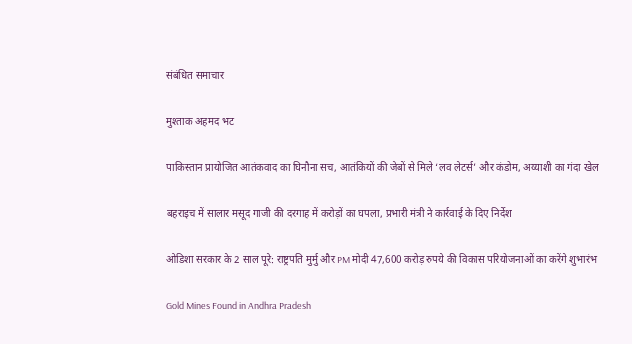संबंधित समाचार

मुश्ताक अहमद भट

पाकिस्तान प्रायोजित आतंकवाद का घिनौना सच, आतंकियों की जेबों से मिले ‘लव लेटर्स’ और कंडोम, अय्याशी का गंदा खेल

बहराइच में सालार मसूद गाजी की दरगाह में करोड़ों का घपला, प्रभारी मंत्री ने कार्रवाई के दिए निर्देश

ओडिशा सरकार के 2 साल पूरे: राष्ट्रपति मुर्मु और PM मोदी 47,600 करोड़ रुपये की विकास परियोजनाओं का करेंगे शुभारंभ

Gold Mines Found in Andhra Pradesh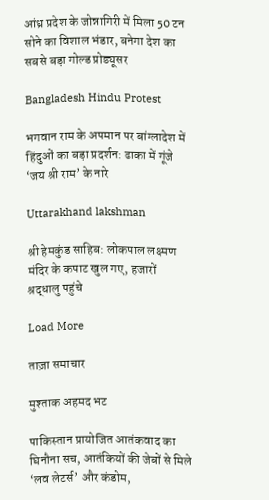आंध्र प्रदेश के जोन्नागिरी में मिला 50 टन सोने का विशाल भंडार, बनेगा देश का सबसे बड़ा गोल्ड प्रोड्यूसर

Bangladesh Hindu Protest

भगवान राम के अपमान पर बांग्लादेश में हिंदुओं का बड़ा प्रदर्शन: ढाका में गूंजे ‘जय श्री राम’ के नारे

Uttarakhand lakshman

श्री हेमकुंड साहिब: लोकपाल लक्ष्मण मंदिर के कपाट खुल गए, हजारों श्रद्धालु पहुंचे

Load More

ताज़ा समाचार

मुश्ताक अहमद भट

पाकिस्तान प्रायोजित आतंकवाद का घिनौना सच, आतंकियों की जेबों से मिले ‘लव लेटर्स’ और कंडोम,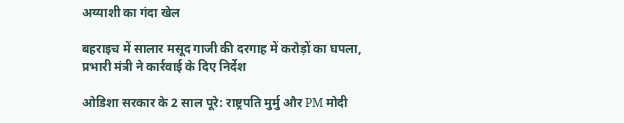अय्याशी का गंदा खेल

बहराइच में सालार मसूद गाजी की दरगाह में करोड़ों का घपला, प्रभारी मंत्री ने कार्रवाई के दिए निर्देश

ओडिशा सरकार के 2 साल पूरे: राष्ट्रपति मुर्मु और PM मोदी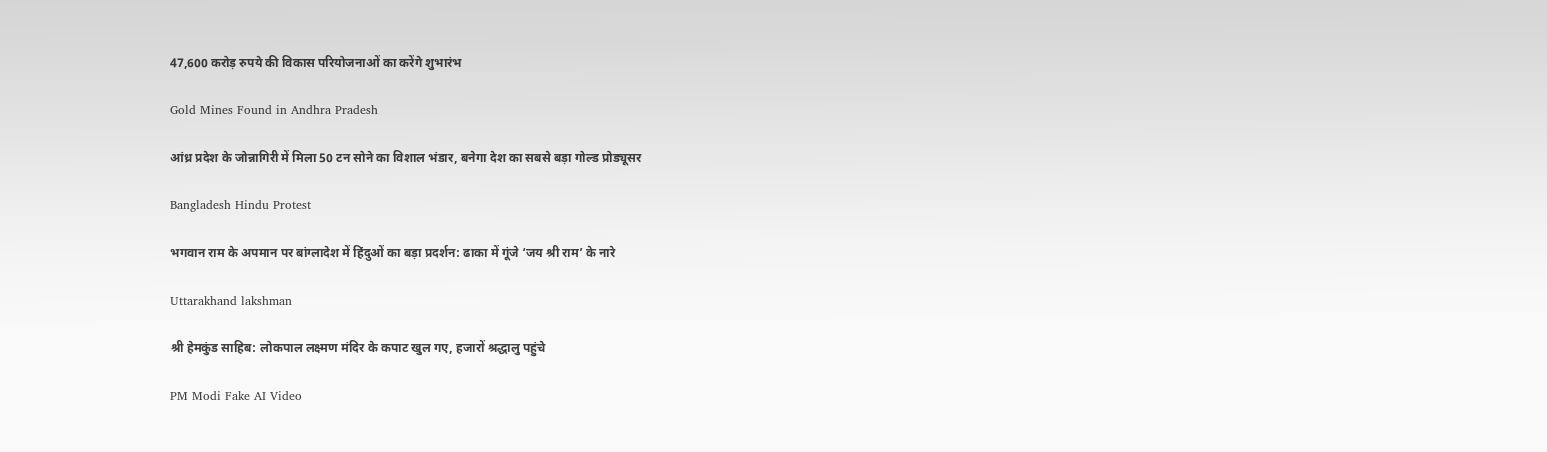47,600 करोड़ रुपये की विकास परियोजनाओं का करेंगे शुभारंभ

Gold Mines Found in Andhra Pradesh

आंध्र प्रदेश के जोन्नागिरी में मिला 50 टन सोने का विशाल भंडार, बनेगा देश का सबसे बड़ा गोल्ड प्रोड्यूसर

Bangladesh Hindu Protest

भगवान राम के अपमान पर बांग्लादेश में हिंदुओं का बड़ा प्रदर्शन: ढाका में गूंजे ‘जय श्री राम’ के नारे

Uttarakhand lakshman

श्री हेमकुंड साहिब: लोकपाल लक्ष्मण मंदिर के कपाट खुल गए, हजारों श्रद्धालु पहुंचे

PM Modi Fake AI Video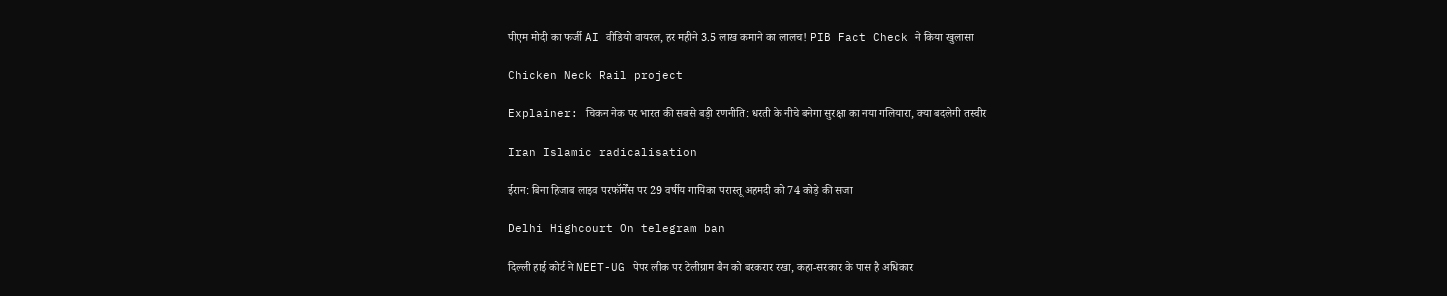पीएम मोदी का फर्जी AI वीडियो वायरल, हर महीने 3.5 लाख कमाने का लालच! PIB Fact Check ने किया खुलासा

Chicken Neck Rail project

Explainer: चिकन नेक पर भारत की सबसे बड़ी रणनीति: धरती के नीचे बनेगा सुरक्षा का नया गलियारा, क्या बदलेगी तस्वीर

Iran Islamic radicalisation

ईरान: बिना हिजाब लाइव परफॉर्मेंस पर 29 वर्षीय गायिका परास्तू अहमदी को 74 कोड़े की सजा

Delhi Highcourt On telegram ban

दिल्ली हाई कोर्ट ने NEET-UG पेपर लीक पर टेलीग्राम बैन को बरकरार रखा, कहा-सरकार के पास है अधिकार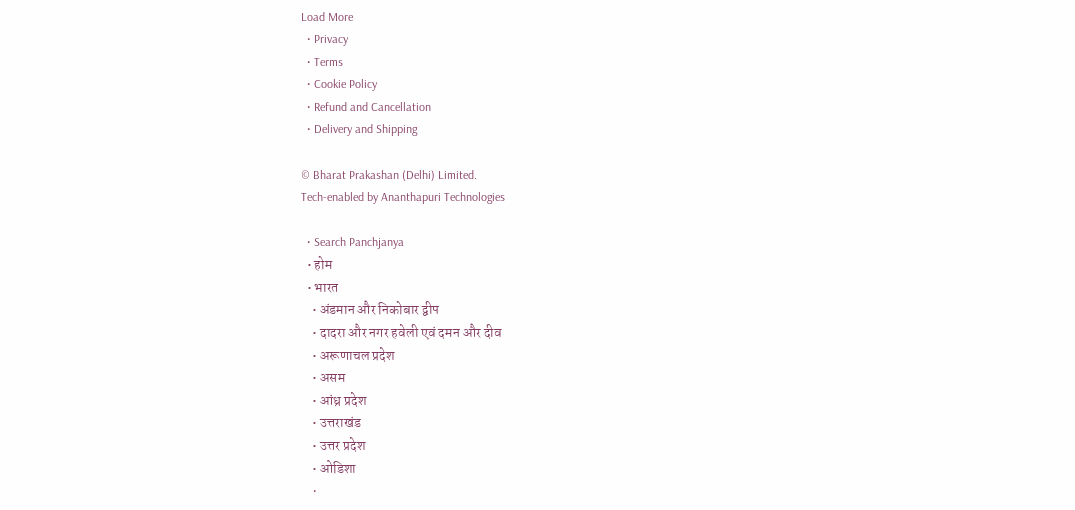Load More
  • Privacy
  • Terms
  • Cookie Policy
  • Refund and Cancellation
  • Delivery and Shipping

© Bharat Prakashan (Delhi) Limited.
Tech-enabled by Ananthapuri Technologies

  • Search Panchjanya
  • होम
  • भारत
    • अंडमान और निकोबार द्वीप
    • दादरा और नगर हवेली एवं दमन और दीव
    • अरूणाचल प्रदेश
    • असम
    • आंध्र प्रदेश
    • उत्तराखंड
    • उत्तर प्रदेश
    • ओडिशा
    •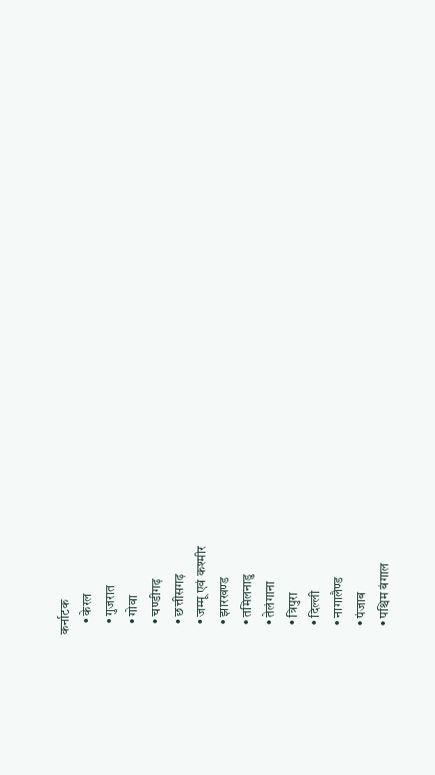कर्नाटक
    • केरल
    • गुजरात
    • गोवा
    • चण्‍डीगढ़
    • छत्तीसगढ़
    • जम्‍मू एवं कश्‍मीर
    • झारखण्‍ड
    • तमिलनाडु
    • तेलंगाना
    • त्रिपुरा
    • दिल्ली
    • नागालैण्‍ड
    • पंजाब
    • पश्चिम बंगाल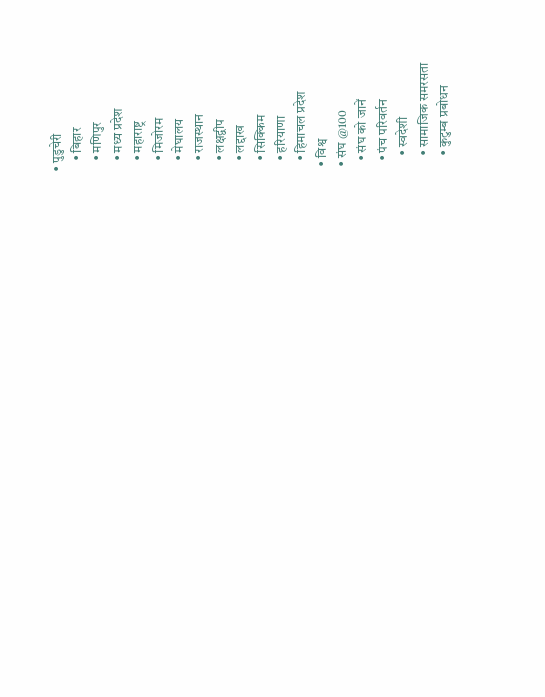• पुडुचेरी
    • बिहार
    • मणिपुर
    • मध्य प्रदेश
    • महाराष्ट्र
    • मिजोरम
    • मेघालय
    • राजस्थान
    • लक्षद्वीप
    • लद्दाख
    • सिक्किम
    • हरियाणा
    • हिमाचल प्रदेश
  • विश्व
  • संघ @100
    • संघ को जानें
    • पंच परिवर्तन
      • स्वदेशी
      • सामाजिक समरसता
      • कुटुम्ब प्रबोधन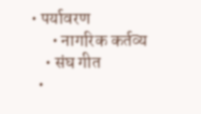• पर्यावरण
      • नागरिक कर्तव्य
    • संघ गीत
  •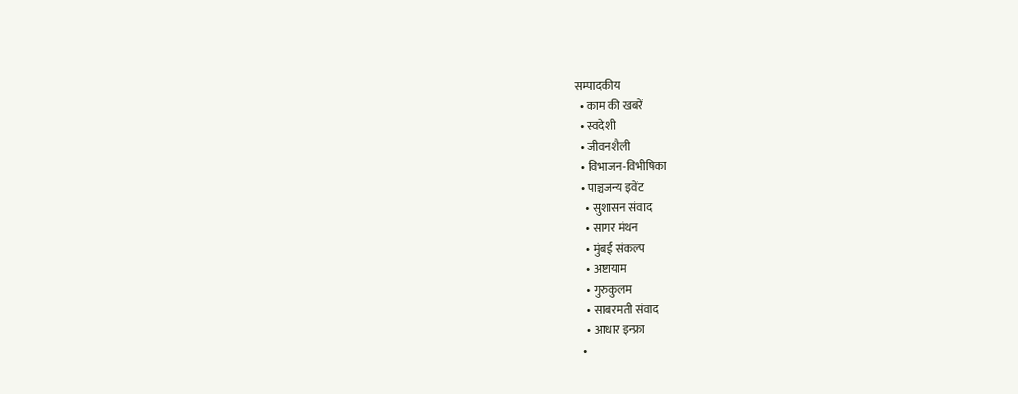सम्पादकीय
  • काम की खबरें
  • स्वदेशी
  • जीवनशैली
  • विभाजन-विभीषिका
  • पाञ्चजन्य इवेंट
    • सुशासन संवाद
    • सागर मंथन
    • मुंबई संकल्प
    • अष्टायाम
    • गुरुकुलम
    • साबरमती संवाद
    • आधार इन्फ्रा
  •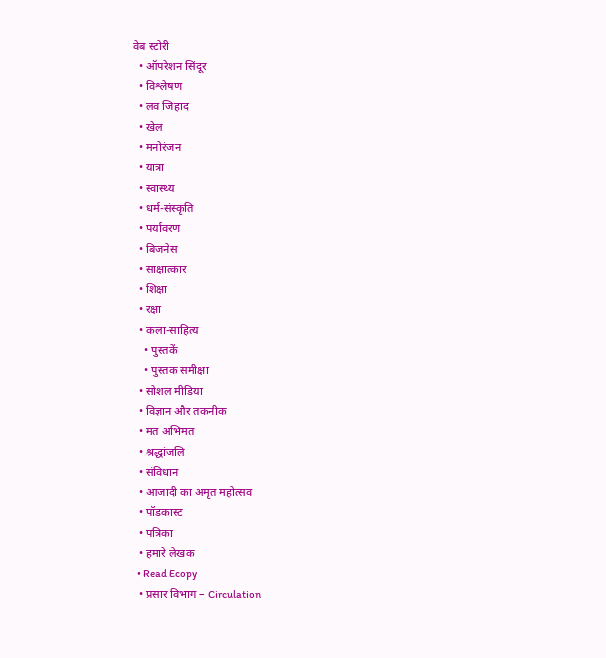वेब स्टोरी
  • ऑपरेशन सिंदूर
  • विश्लेषण
  • लव जिहाद
  • खेल
  • मनोरंजन
  • यात्रा
  • स्वास्थ्य
  • धर्म-संस्कृति
  • पर्यावरण
  • बिजनेस
  • साक्षात्कार
  • शिक्षा
  • रक्षा
  • कला-साहित्य
    • पुस्तकें
    • पुस्तक समीक्षा
  • सोशल मीडिया
  • विज्ञान और तकनीक
  • मत अभिमत
  • श्रद्धांजलि
  • संविधान
  • आजादी का अमृत महोत्सव
  • पॉडकास्ट
  • पत्रिका
  • हमारे लेखक
  • Read Ecopy
  • प्रसार विभाग – Circulation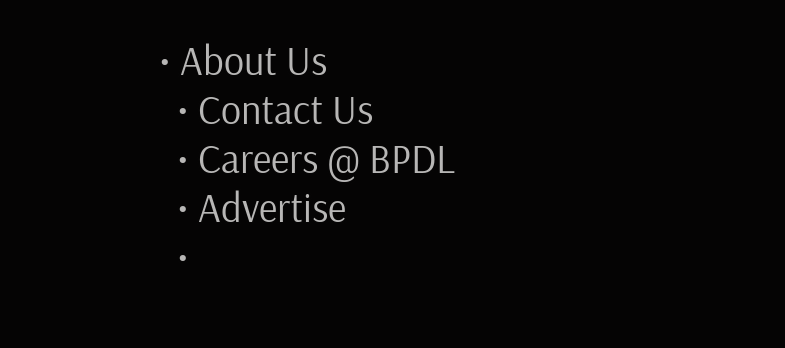• About Us
  • Contact Us
  • Careers @ BPDL
  • Advertise
  •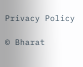Privacy Policy

© Bharat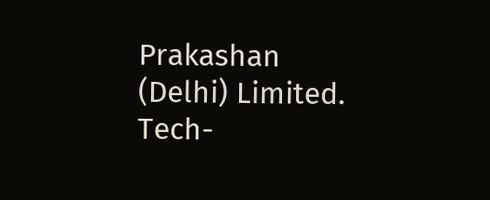Prakashan (Delhi) Limited.
Tech-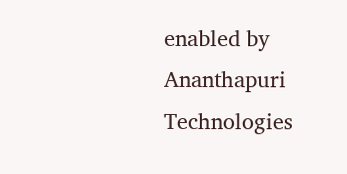enabled by Ananthapuri Technologies